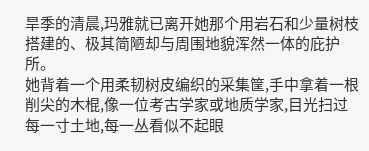旱季的清晨,玛雅就已离开她那个用岩石和少量树枝搭建的、极其简陋却与周围地貌浑然一体的庇护所。
她背着一个用柔韧树皮编织的采集筐,手中拿着一根削尖的木棍,像一位考古学家或地质学家,目光扫过每一寸土地,每一丛看似不起眼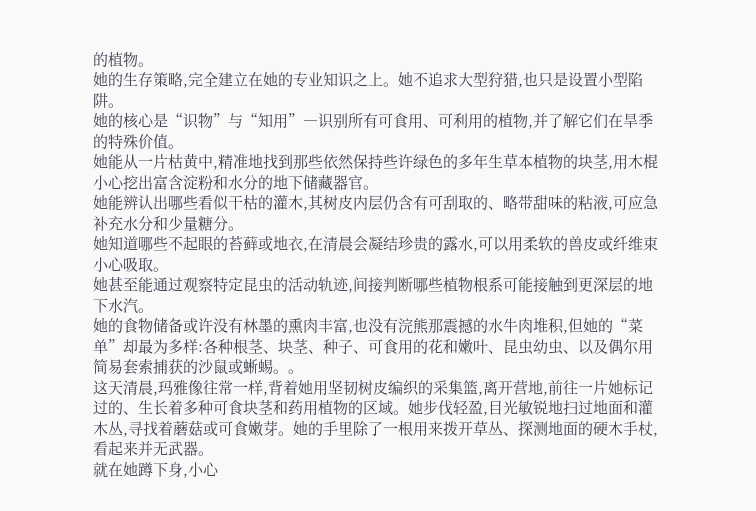的植物。
她的生存策略,完全建立在她的专业知识之上。她不追求大型狩猎,也只是设置小型陷阱。
她的核心是“识物”与“知用”―识别所有可食用、可利用的植物,并了解它们在旱季的特殊价值。
她能从一片枯黄中,精准地找到那些依然保持些许绿色的多年生草本植物的块茎,用木棍小心挖出富含淀粉和水分的地下储藏器官。
她能辨认出哪些看似干枯的灌木,其树皮内层仍含有可刮取的、略带甜味的粘液,可应急补充水分和少量糖分。
她知道哪些不起眼的苔藓或地衣,在清晨会凝结珍贵的露水,可以用柔软的兽皮或纤维束小心吸取。
她甚至能通过观察特定昆虫的活动轨迹,间接判断哪些植物根系可能接触到更深层的地下水汽。
她的食物储备或许没有林墨的熏肉丰富,也没有浣熊那震撼的水牛肉堆积,但她的“菜单”却最为多样:各种根茎、块茎、种子、可食用的花和嫩叶、昆虫幼虫、以及偶尔用简易套索捕获的沙鼠或蜥蜴。。
这天清晨,玛雅像往常一样,背着她用坚韧树皮编织的采集篮,离开营地,前往一片她标记过的、生长着多种可食块茎和药用植物的区域。她步伐轻盈,目光敏锐地扫过地面和灌木丛,寻找着蘑菇或可食嫩芽。她的手里除了一根用来拨开草丛、探测地面的硬木手杖,看起来并无武器。
就在她蹲下身,小心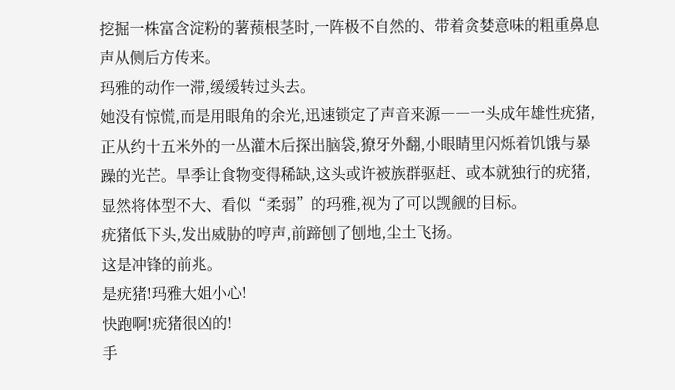挖掘一株富含淀粉的薯蓣根茎时,一阵极不自然的、带着贪婪意味的粗重鼻息声从侧后方传来。
玛雅的动作一滞,缓缓转过头去。
她没有惊慌,而是用眼角的余光,迅速锁定了声音来源――一头成年雄性疣猪,正从约十五米外的一丛灌木后探出脑袋,獠牙外翻,小眼睛里闪烁着饥饿与暴躁的光芒。旱季让食物变得稀缺,这头或许被族群驱赶、或本就独行的疣猪,显然将体型不大、看似“柔弱”的玛雅,视为了可以觊觎的目标。
疣猪低下头,发出威胁的哼声,前蹄刨了刨地,尘土飞扬。
这是冲锋的前兆。
是疣猪!玛雅大姐小心!
快跑啊!疣猪很凶的!
手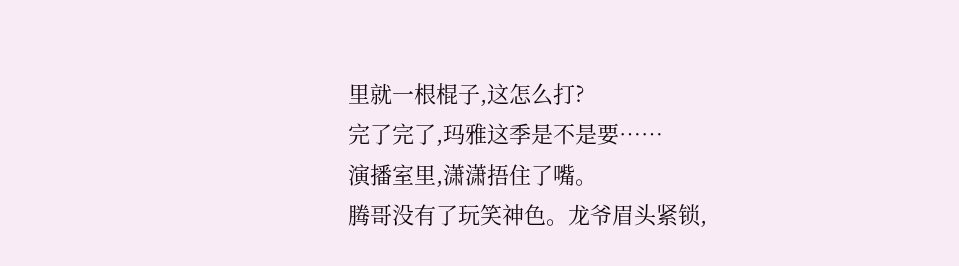里就一根棍子,这怎么打?
完了完了,玛雅这季是不是要……
演播室里,潇潇捂住了嘴。
腾哥没有了玩笑神色。龙爷眉头紧锁,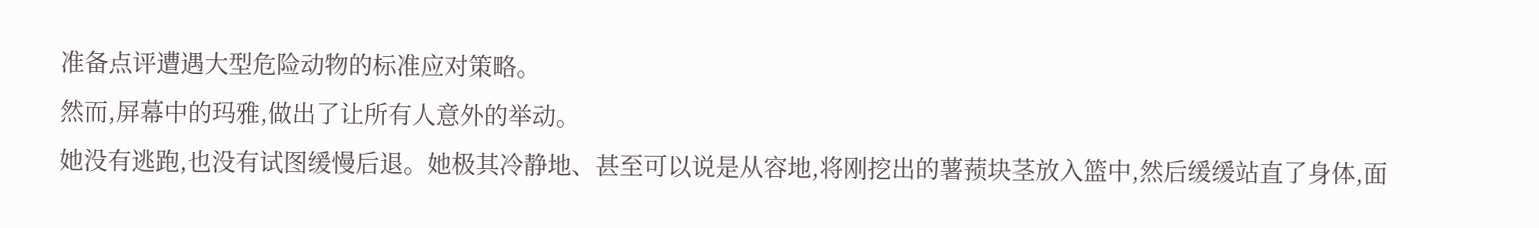准备点评遭遇大型危险动物的标准应对策略。
然而,屏幕中的玛雅,做出了让所有人意外的举动。
她没有逃跑,也没有试图缓慢后退。她极其冷静地、甚至可以说是从容地,将刚挖出的薯蓣块茎放入篮中,然后缓缓站直了身体,面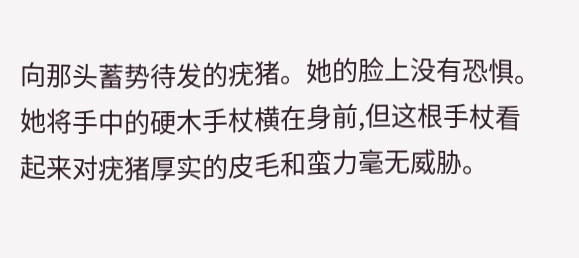向那头蓄势待发的疣猪。她的脸上没有恐惧。
她将手中的硬木手杖横在身前,但这根手杖看起来对疣猪厚实的皮毛和蛮力毫无威胁。